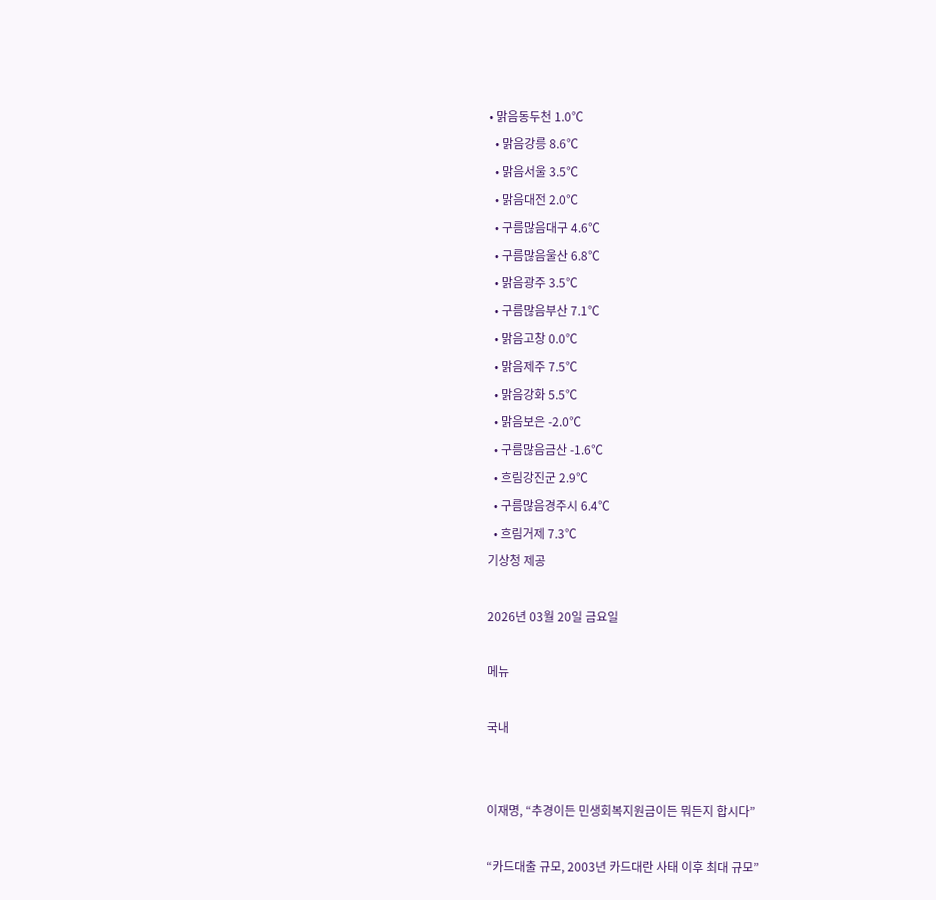• 맑음동두천 1.0℃
  • 맑음강릉 8.6℃
  • 맑음서울 3.5℃
  • 맑음대전 2.0℃
  • 구름많음대구 4.6℃
  • 구름많음울산 6.8℃
  • 맑음광주 3.5℃
  • 구름많음부산 7.1℃
  • 맑음고창 0.0℃
  • 맑음제주 7.5℃
  • 맑음강화 5.5℃
  • 맑음보은 -2.0℃
  • 구름많음금산 -1.6℃
  • 흐림강진군 2.9℃
  • 구름많음경주시 6.4℃
  • 흐림거제 7.3℃
기상청 제공

2026년 03월 20일 금요일

메뉴

국내


이재명, “추경이든 민생회복지원금이든 뭐든지 합시다”

“카드대출 규모, 2003년 카드대란 사태 이후 최대 규모”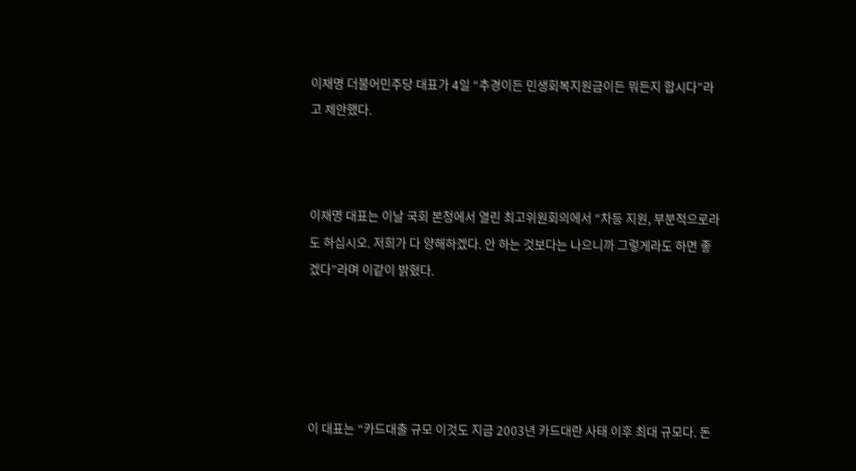이재명 더불어민주당 대표가 4일 “추경이든 민생회복지원금이든 뭐든지 합시다”라고 제안했다.



이재명 대표는 이날 국회 본청에서 열린 최고위원회의에서 “차등 지원, 부분적으로라도 하십시오. 저희가 다 양해하겠다. 안 하는 것보다는 나으니까 그렇게라도 하면 좋겠다”라며 이같이 밝혔다.





이 대표는 “카드대출 규모 이것도 지금 2003년 카드대란 사태 이후 최대 규모다. 돈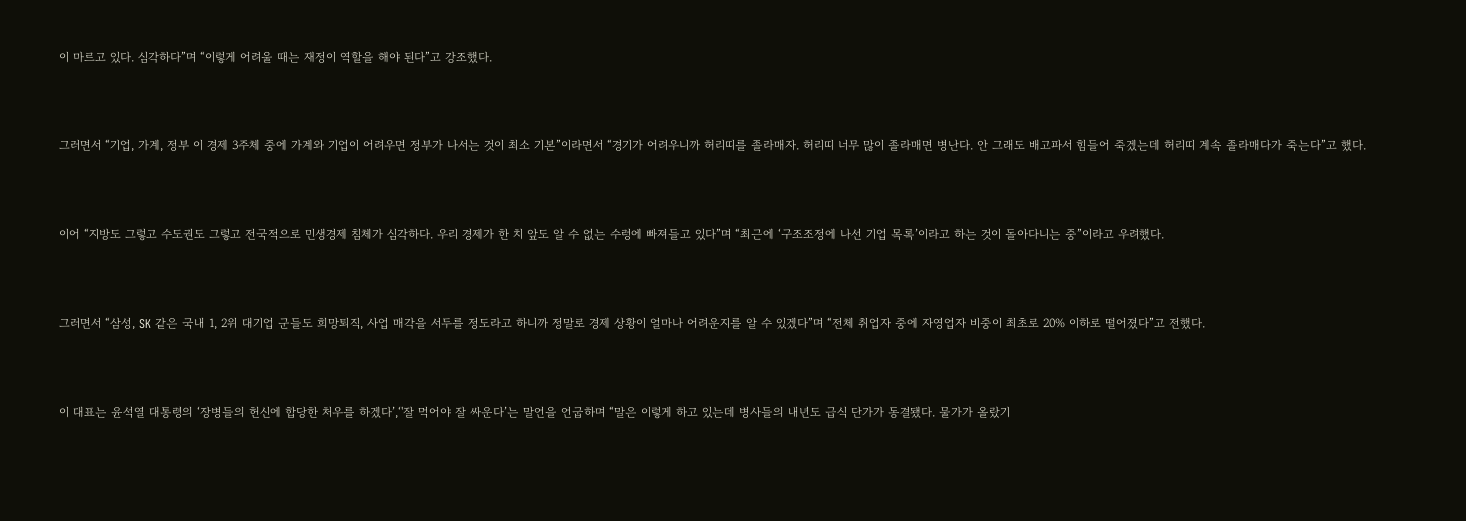이 마르고 있다. 심각하다”며 “이렇게 어려울 때는 재정이 역할을 해야 된다”고 강조했다.



그러면서 “기업, 가계, 정부 이 경제 3주체 중에 가계와 기업이 어려우면 정부가 나서는 것이 최소 기본”이라면서 “경기가 어려우니까 허리띠를 졸라매자. 허리띠 너무 많이 졸라매면 병난다. 안 그래도 배고파서 힘들어 죽겠는데 허리띠 계속 졸라매다가 죽는다”고 했다.



이어 “지방도 그렇고 수도권도 그렇고 전국적으로 민생경제 침체가 심각하다. 우리 경제가 한 치 앞도 알 수 없는 수렁에 빠져들고 있다”며 “최근에 ‘구조조정에 나선 기업 목록’이라고 하는 것이 돌아다니는 중”이라고 우려했다.



그러면서 “삼성, SK 같은 국내 1, 2위 대기업 군들도 희망퇴직, 사업 매각을 서두를 정도라고 하니까 정말로 경제 상황이 얼마나 어려운지를 알 수 있겠다”며 “전체 취업자 중에 자영업자 비중이 최초로 20% 이하로 떨어졌다”고 전했다.



이 대표는 윤석열 대통령의 ‘장병들의 헌신에 합당한 처우를 하겠다’,‘'잘 먹어야 잘 싸운다’는 말언을 언굽하며 “말은 이렇게 하고 있는데 병사들의 내년도 급식 단가가 동결됐다. 물가가 올랐기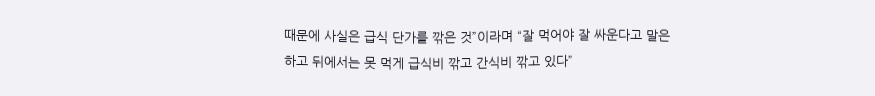때문에 사실은 급식 단가를 깎은 것”이라며 “잘 먹어야 잘 싸운다고 말은 하고 뒤에서는 못 먹게 급식비 깎고 간식비 깎고 있다”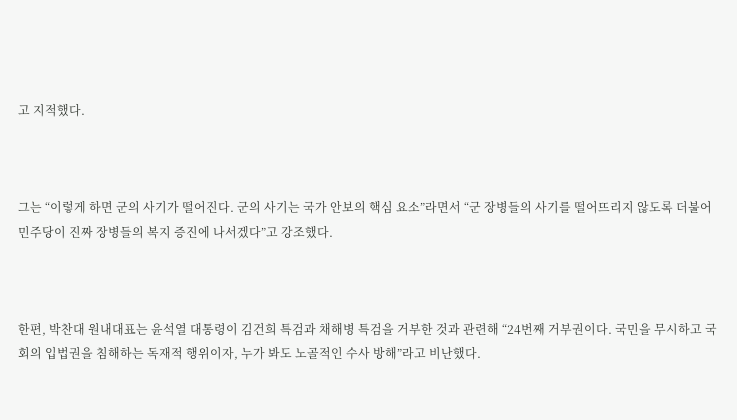고 지적했다.



그는 “이렇게 하면 군의 사기가 떨어진다. 군의 사기는 국가 안보의 핵심 요소”라면서 “군 장병들의 사기를 떨어뜨리지 않도록 더불어민주당이 진짜 장병들의 복지 증진에 나서겠다”고 강조했다.



한편, 박찬대 원내대표는 윤석열 대통령이 김건희 특검과 채해병 특검을 거부한 것과 관련해 “24번째 거부권이다. 국민을 무시하고 국회의 입법권을 침해하는 독재적 행위이자, 누가 봐도 노골적인 수사 방해”라고 비난했다.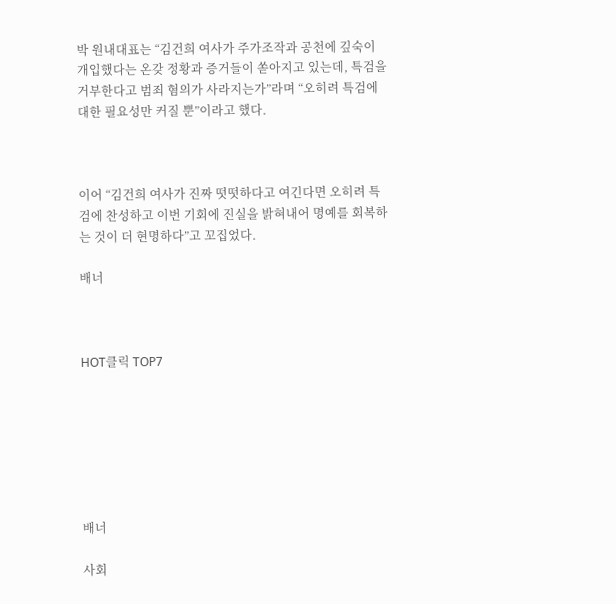박 원내대표는 “김건희 여사가 주가조작과 공천에 깊숙이 개입했다는 온갖 정황과 증거들이 쏟아지고 있는데, 특검을 거부한다고 범죄 혐의가 사라지는가”라며 “오히려 특검에 대한 필요성만 커질 뿐”이라고 했다.



이어 “김건희 여사가 진짜 떳떳하다고 여긴다면 오히려 특검에 찬성하고 이번 기회에 진실을 밝혀내어 명예를 회복하는 것이 더 현명하다”고 꼬집었다.

배너



HOT클릭 TOP7







배너

사회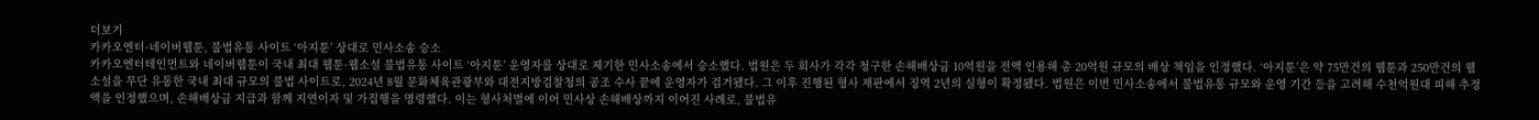더보기
카카오엔터·네이버웹툰, 불법유통 사이트 ‘아지툰’ 상대로 민사소송 승소
카카오엔터테인먼트와 네이버웹툰이 국내 최대 웹툰·웹소설 불법유통 사이트 ‘아지툰’ 운영자를 상대로 제기한 민사소송에서 승소했다. 법원은 두 회사가 각각 청구한 손해배상금 10억원을 전액 인용해 총 20억원 규모의 배상 책임을 인정했다. ‘아지툰’은 약 75만건의 웹툰과 250만건의 웹소설을 무단 유통한 국내 최대 규모의 불법 사이트로, 2024년 8월 문화체육관광부와 대전지방검찰청의 공조 수사 끝에 운영자가 검거됐다. 그 이후 진행된 형사 재판에서 징역 2년의 실형이 확정됐다. 법원은 이번 민사소송에서 불법유통 규모와 운영 기간 등을 고려해 수천억원대 피해 추정액을 인정했으며, 손해배상금 지급과 함께 지연이자 및 가집행을 명령했다. 이는 형사처벌에 이어 민사상 손해배상까지 이어진 사례로, 불법유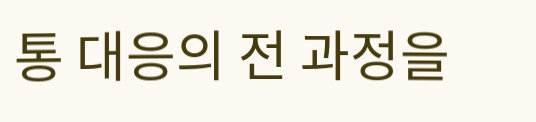통 대응의 전 과정을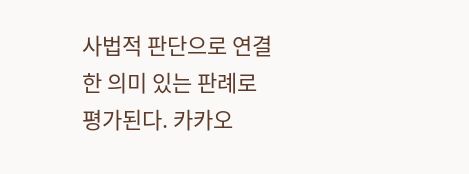사법적 판단으로 연결한 의미 있는 판례로 평가된다. 카카오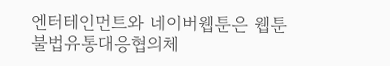엔터테인먼트와 네이버웹툰은 웹툰불법유통대응협의체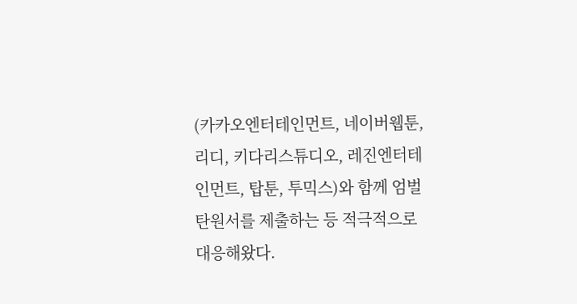(카카오엔터테인먼트, 네이버웹툰, 리디, 키다리스튜디오, 레진엔터테인먼트, 탑툰, 투믹스)와 함께 엄벌 탄원서를 제출하는 등 적극적으로 대응해왔다.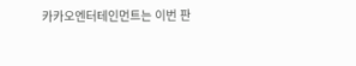카카오엔터테인먼트는 이번 판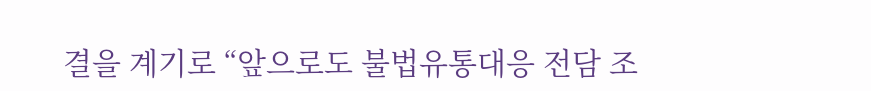결을 계기로 “앞으로도 불법유통대응 전담 조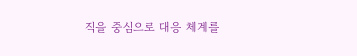직을 중심으로 대응 체계를